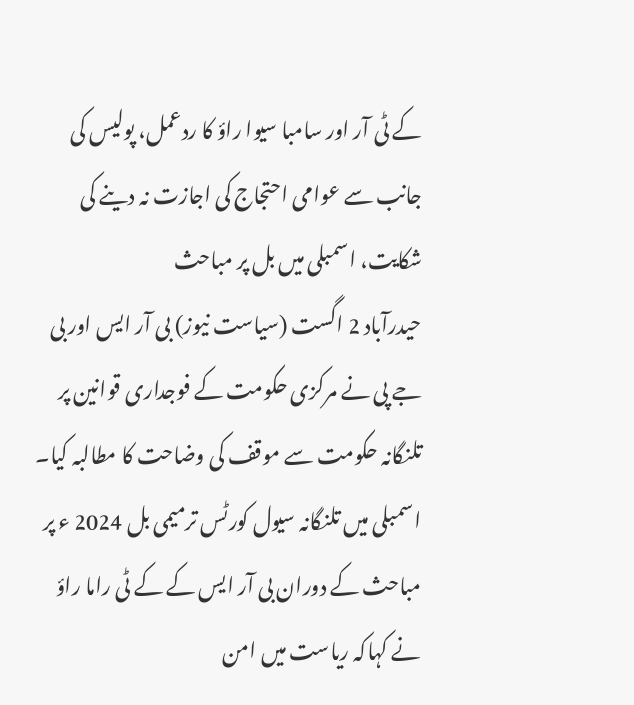کے ٹی آر اور سامبا سیوا راؤ کا ردعمل، پولیس کی جانب سے عوامی احتجاج کی اجازت نہ دینے کی شکایت، اسمبلی میں بل پر مباحث
حیدرآباد 2 اگست (سیاست نیوز) بی آر ایس اور بی جے پی نے مرکزی حکومت کے فوجداری قوانین پر تلنگانہ حکومت سے موقف کی وضاحت کا مطالبہ کیا۔ اسمبلی میں تلنگانہ سیول کورٹس ترمیمی بل 2024 ء پر مباحث کے دوران بی آر ایس کے کے ٹی راما راؤ نے کہاکہ ریاست میں امن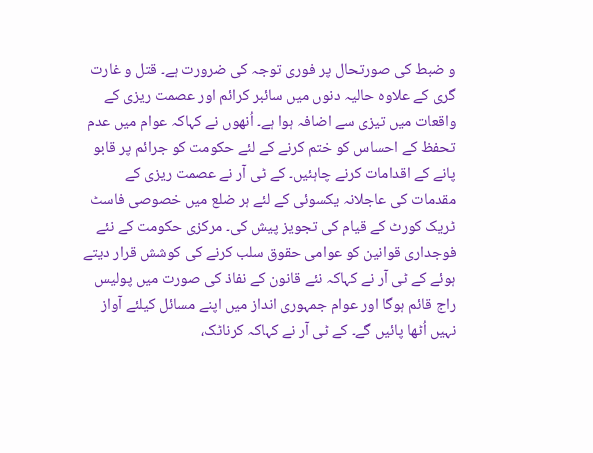و ضبط کی صورتحال پر فوری توجہ کی ضرورت ہے۔ قتل و غارت گری کے علاوہ حالیہ دنوں میں سائبر کرائم اور عصمت ریزی کے واقعات میں تیزی سے اضافہ ہوا ہے۔ اُنھوں نے کہاکہ عوام میں عدم تحفظ کے احساس کو ختم کرنے کے لئے حکومت کو جرائم پر قابو پانے کے اقدامات کرنے چاہئیں۔ کے ٹی آر نے عصمت ریزی کے مقدمات کی عاجلانہ یکسوئی کے لئے ہر ضلع میں خصوصی فاسٹ ٹریک کورٹ کے قیام کی تجویز پیش کی۔ مرکزی حکومت کے نئے فوجداری قوانین کو عوامی حقوق سلب کرنے کی کوشش قرار دیتے ہوئے کے ٹی آر نے کہاکہ نئے قانون کے نفاذ کی صورت میں پولیس راج قائم ہوگا اور عوام جمہوری انداز میں اپنے مسائل کیلئے آواز نہیں اُٹھا پائیں گے۔ کے ٹی آر نے کہاکہ کرناٹک،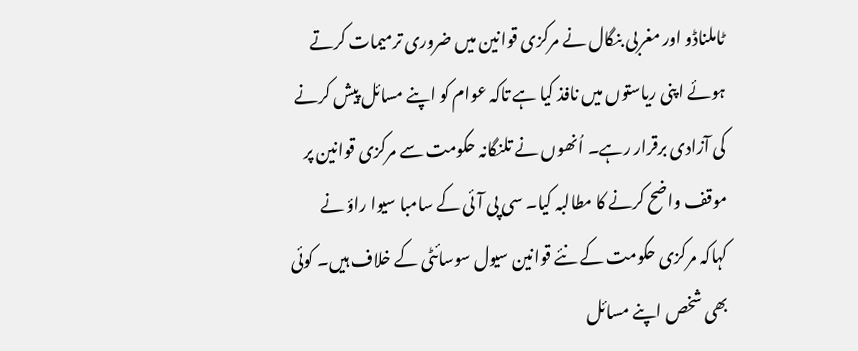ٹاملناڈو اور مغربی بنگال نے مرکزی قوانین میں ضروری ترمیمات کرتے ہوئے اپنی ریاستوں میں نافذ کیا ہے تاکہ عوام کو اپنے مسائل پیش کرنے کی آزادی برقرار رہے۔ اُنھوں نے تلنگانہ حکومت سے مرکزی قوانین پر موقف واضح کرنے کا مطالبہ کیا۔ سی پی آئی کے سامبا سیوا راؤ نے کہاکہ مرکزی حکومت کے نئے قوانین سیول سوسائٹی کے خلاف ہیں۔ کوئی بھی شخص اپنے مسائل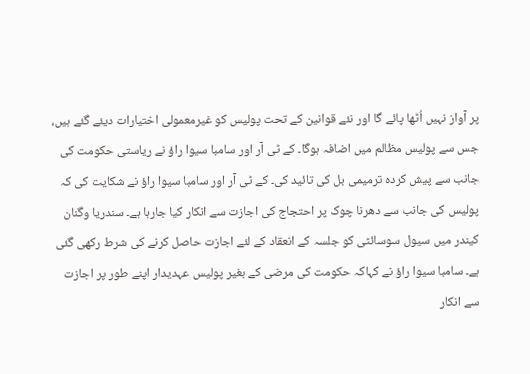پر آواز نہیں اُٹھا پائے گا اور نئے قوانین کے تحت پولیس کو غیرمعمولی اختیارات دیئے گئے ہیں، جس سے پولیس مظالم میں اضافہ ہوگا۔ کے ٹی آر اور سامبا سیوا راؤ نے ریاستی حکومت کی جانب سے پیش کردہ ترمیمی بل کی تائید کی۔ کے ٹی آر اور سامبا سیوا راؤ نے شکایت کی کہ پولیس کی جانب سے دھرنا چوک پر احتجاج کی اجازت سے انکار کیا جارہا ہے۔ سندریا وگنان کیندر میں سیول سوسائٹی کو جلسہ کے انعقاد کے لئے اجازت حاصل کرنے کی شرط رکھی گئی ہے۔ سامبا سیوا راؤ نے کہاکہ حکومت کی مرضی کے بغیر پولیس عہدیدار اپنے طور پر اجازت سے انکار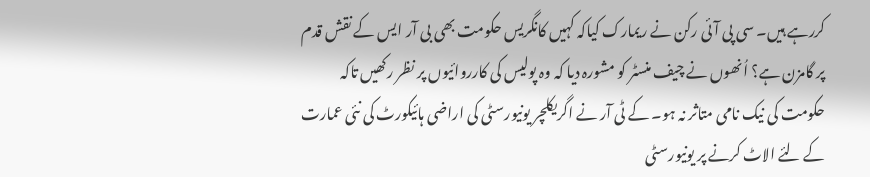کررہے ہیں۔ سی پی آئی رکن نے ریمارک کیاکہ کہیں کانگریس حکومت بھی بی آر ایس کے نقش قدم پر گامزن ہے؟ اُنھوں نے چیف منسٹر کو مشورہ دیا کہ وہ پولیس کی کارروائیوں پر نظر رکھیں تاکہ حکومت کی نیک نامی متاثر نہ ہو۔ کے ٹی آر نے اگریکلچر یونیورسٹی کی اراضی ہائیکورٹ کی نئی عمارت کے لئے الاٹ کرنے پر یونیورسٹی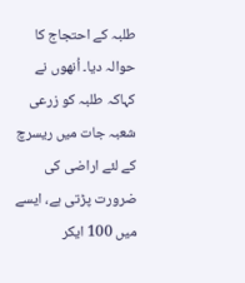طلبہ کے احتجاج کا حوالہ دیا۔ اُنھوں نے کہاکہ طلبہ کو زرعی شعبہ جات میں ریسرچ کے لئے اراضی کی ضرورت پڑتی ہے، ایسے میں 100 ایکر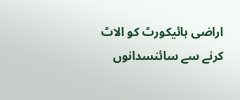اراضی ہائیکورٹ کو الاٹ کرنے سے سائنسدانوں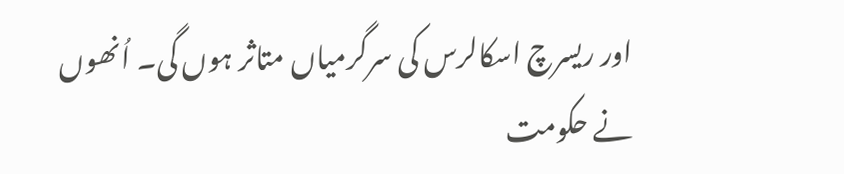اور ریسرچ اسکالرس کی سرگرمیاں متاثر ہوں گی۔ اُنھوں نے حکومت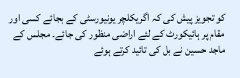کو تجویز پیش کی کہ اگریکلچر یونیورسٹی کے بجائے کسی اور مقام پر ہائیکورٹ کے لئے اراضی منظور کی جائے۔ مجلس کے ماجد حسین نے بل کی تائید کرتے ہوئے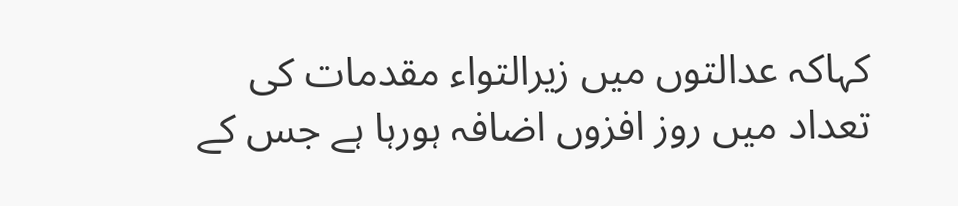کہاکہ عدالتوں میں زیرالتواء مقدمات کی تعداد میں روز افزوں اضافہ ہورہا ہے جس کے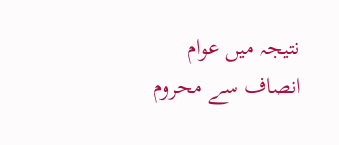نتیجہ میں عوام انصاف سے محروم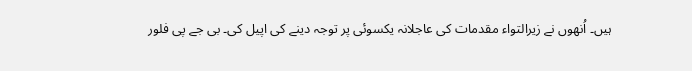ہیں۔ اُنھوں نے زیرالتواء مقدمات کی عاجلانہ یکسوئی پر توجہ دینے کی اپیل کی۔ بی جے پی فلور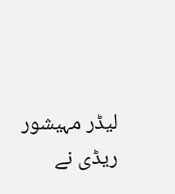لیڈر مہیشور ریڈی نے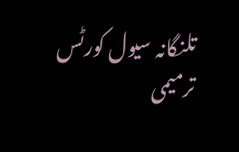تلنگانہ سیول کورٹس ترمیمی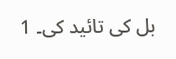بل کی تائید کی۔ 1